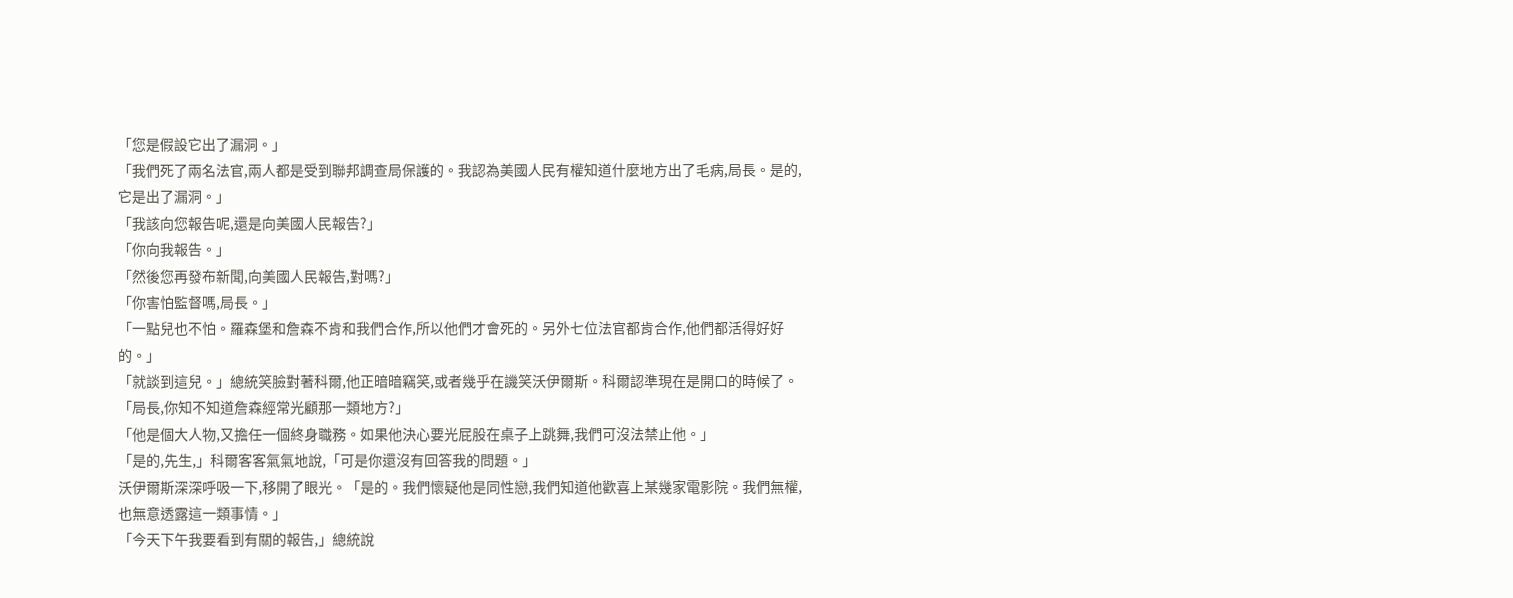「您是假設它出了漏洞。」
「我們死了兩名法官,兩人都是受到聯邦調查局保護的。我認為美國人民有權知道什麼地方出了毛病,局長。是的,它是出了漏洞。」
「我該向您報告呢,還是向美國人民報告?」
「你向我報告。」
「然後您再發布新聞,向美國人民報告,對嗎?」
「你害怕監督嗎,局長。」
「一點兒也不怕。羅森堡和詹森不肯和我們合作,所以他們才會死的。另外七位法官都肯合作,他們都活得好好的。」
「就談到這兒。」總統笑臉對著科爾,他正暗暗竊笑,或者幾乎在譏笑沃伊爾斯。科爾認準現在是開口的時候了。「局長,你知不知道詹森經常光顧那一類地方?」
「他是個大人物,又擔任一個終身職務。如果他決心要光屁股在桌子上跳舞,我們可沒法禁止他。」
「是的,先生,」科爾客客氣氣地說,「可是你還沒有回答我的問題。」
沃伊爾斯深深呼吸一下,移開了眼光。「是的。我們懷疑他是同性戀,我們知道他歡喜上某幾家電影院。我們無權,也無意透露這一類事情。」
「今天下午我要看到有關的報告,」總統說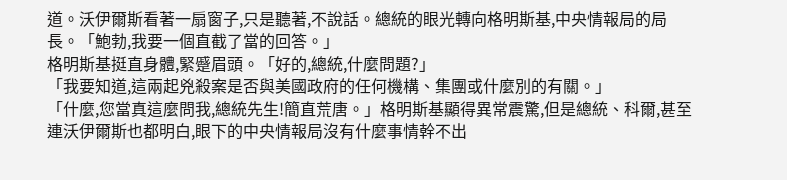道。沃伊爾斯看著一扇窗子,只是聽著,不說話。總統的眼光轉向格明斯基,中央情報局的局長。「鮑勃,我要一個直截了當的回答。」
格明斯基挺直身體,緊蹙眉頭。「好的,總統,什麼問題?」
「我要知道,這兩起兇殺案是否與美國政府的任何機構、集團或什麼別的有關。」
「什麼,您當真這麼問我,總統先生!簡直荒唐。」格明斯基顯得異常震驚,但是總統、科爾,甚至連沃伊爾斯也都明白,眼下的中央情報局沒有什麼事情幹不出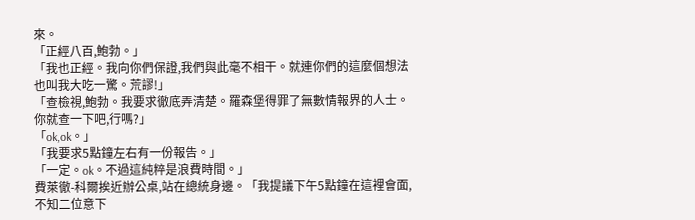來。
「正經八百,鮑勃。」
「我也正經。我向你們保證,我們與此毫不相干。就連你們的這麼個想法也叫我大吃一驚。荒謬!」
「查檢視,鮑勃。我要求徹底弄清楚。羅森堡得罪了無數情報界的人士。你就查一下吧,行嗎?」
「ok,ok。」
「我要求5點鐘左右有一份報告。」
「一定。ok。不過這純粹是浪費時間。」
費萊徹-科爾挨近辦公桌,站在總統身邊。「我提議下午5點鐘在這裡會面,不知二位意下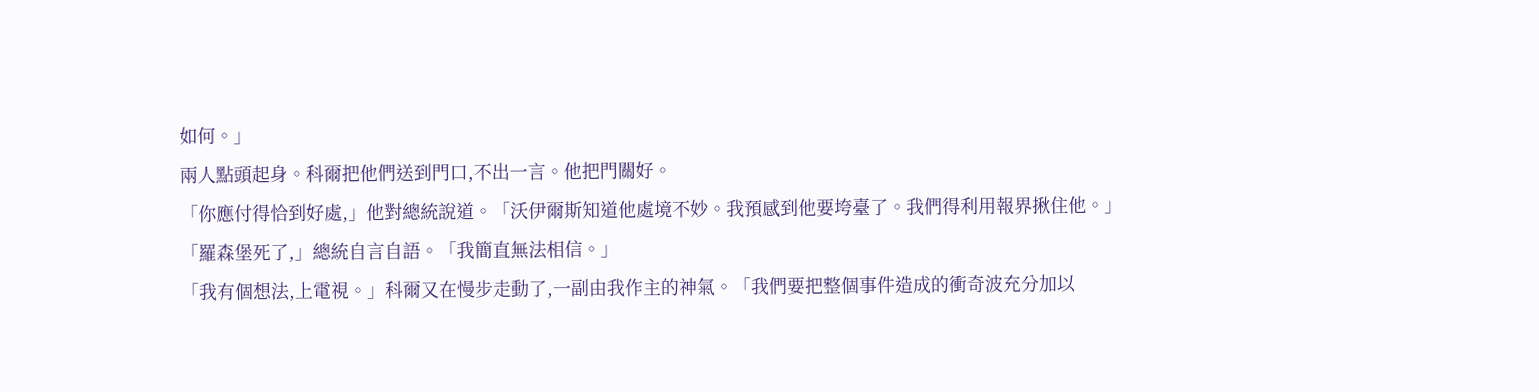如何。」
兩人點頭起身。科爾把他們送到門口,不出一言。他把門關好。
「你應付得恰到好處,」他對總統說道。「沃伊爾斯知道他處境不妙。我預感到他要垮臺了。我們得利用報界揪住他。」
「羅森堡死了,」總統自言自語。「我簡直無法相信。」
「我有個想法,上電視。」科爾又在慢步走動了,一副由我作主的神氣。「我們要把整個事件造成的衝奇波充分加以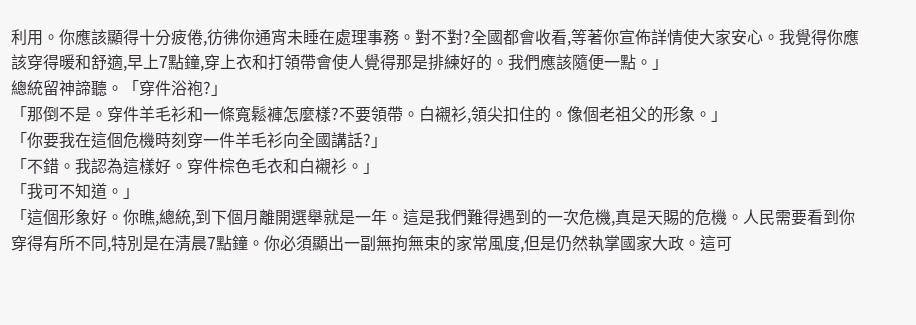利用。你應該顯得十分疲倦,彷彿你通宵未睡在處理事務。對不對?全國都會收看,等著你宣佈詳情使大家安心。我覺得你應該穿得暖和舒適,早上7點鐘,穿上衣和打領帶會使人覺得那是排練好的。我們應該隨便一點。」
總統留神諦聽。「穿件浴袍?」
「那倒不是。穿件羊毛衫和一條寬鬆褲怎麼樣?不要領帶。白襯衫,領尖扣住的。像個老祖父的形象。」
「你要我在這個危機時刻穿一件羊毛衫向全國講話?」
「不錯。我認為這樣好。穿件棕色毛衣和白襯衫。」
「我可不知道。」
「這個形象好。你瞧,總統,到下個月離開選舉就是一年。這是我們難得遇到的一次危機,真是天賜的危機。人民需要看到你穿得有所不同,特別是在清晨7點鐘。你必須顯出一副無拘無束的家常風度,但是仍然執掌國家大政。這可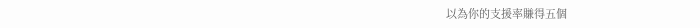以為你的支援率賺得五個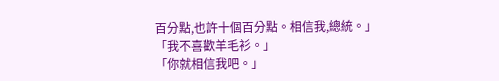百分點,也許十個百分點。相信我,總統。」
「我不喜歡羊毛衫。」
「你就相信我吧。」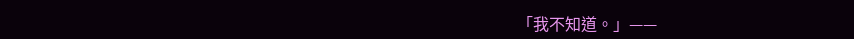「我不知道。」——